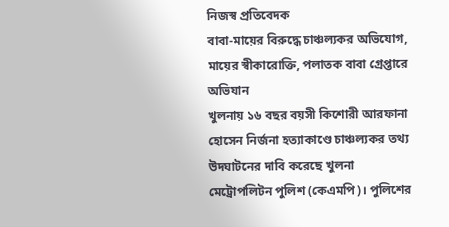নিজস্ব প্রতিবেদক
বাবা-মায়ের বিরুদ্ধে চাঞ্চল্যকর অভিযোগ, মায়ের স্বীকারোক্তি, পলাতক বাবা গ্রেপ্তারে অভিযান
খুলনায় ১৬ বছর বয়সী কিশোরী আরফানা হোসেন নির্জনা হত্যাকাণ্ডে চাঞ্চল্যকর তথ্য উদঘাটনের দাবি করেছে খুলনা মেট্রোপলিটন পুলিশ (কেএমপি)। পুলিশের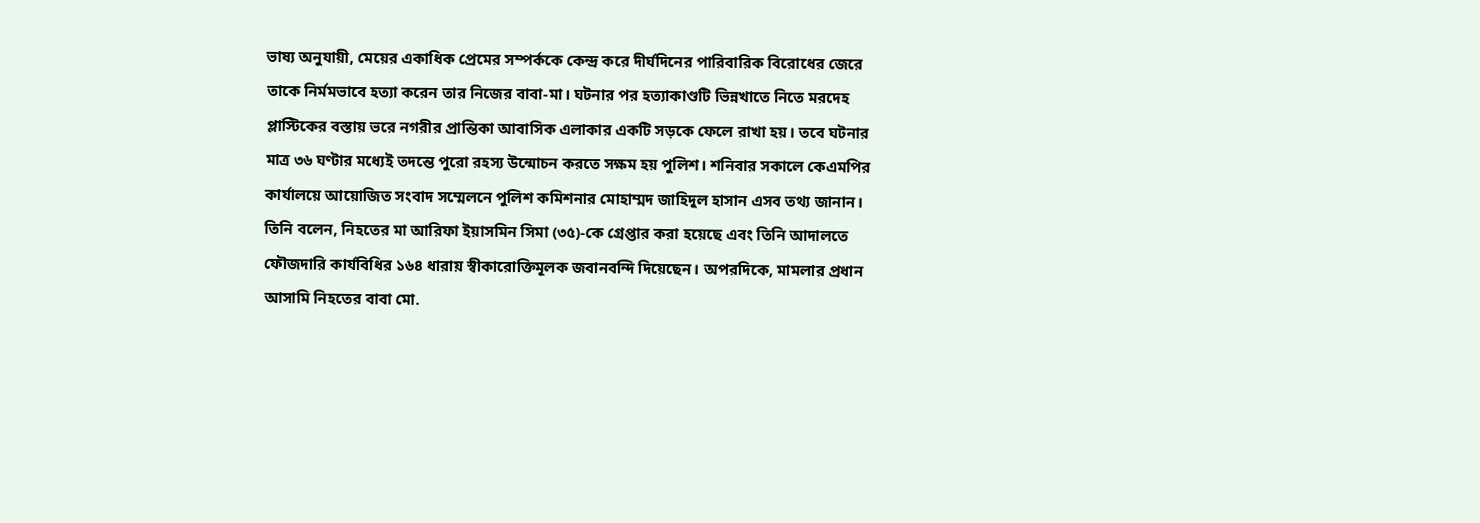ভাষ্য অনুযায়ী, মেয়ের একাধিক প্রেমের সম্পর্ককে কেন্দ্র করে দীর্ঘদিনের পারিবারিক বিরোধের জেরে তাকে নির্মমভাবে হত্যা করেন তার নিজের বাবা-মা। ঘটনার পর হত্যাকাণ্ডটি ভিন্নখাতে নিতে মরদেহ প্লাস্টিকের বস্তায় ভরে নগরীর প্রান্তিকা আবাসিক এলাকার একটি সড়কে ফেলে রাখা হয়। তবে ঘটনার মাত্র ৩৬ ঘণ্টার মধ্যেই তদন্তে পুরো রহস্য উন্মোচন করতে সক্ষম হয় পুলিশ। শনিবার সকালে কেএমপির কার্যালয়ে আয়োজিত সংবাদ সম্মেলনে পুলিশ কমিশনার মোহাম্মদ জাহিদুল হাসান এসব তথ্য জানান। তিনি বলেন, নিহতের মা আরিফা ইয়াসমিন সিমা (৩৫)-কে গ্রেপ্তার করা হয়েছে এবং তিনি আদালতে ফৌজদারি কার্যবিধির ১৬৪ ধারায় স্বীকারোক্তিমূলক জবানবন্দি দিয়েছেন। অপরদিকে, মামলার প্রধান আসামি নিহতের বাবা মো.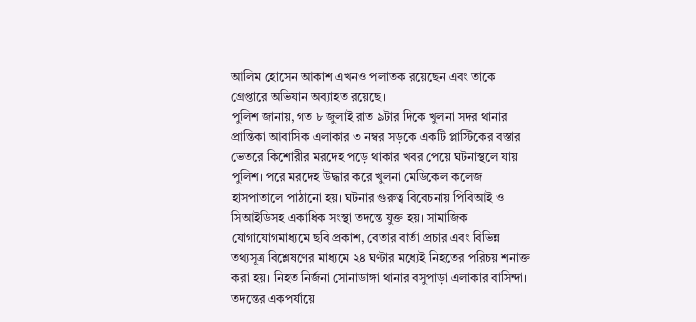আলিম হোসেন আকাশ এখনও পলাতক রয়েছেন এবং তাকে গ্রেপ্তারে অভিযান অব্যাহত রয়েছে।
পুলিশ জানায়, গত ৮ জুলাই রাত ৯টার দিকে খুলনা সদর থানার প্রান্তিকা আবাসিক এলাকার ৩ নম্বর সড়কে একটি প্লাস্টিকের বস্তার ভেতরে কিশোরীর মরদেহ পড়ে থাকার খবর পেয়ে ঘটনাস্থলে যায় পুলিশ। পরে মরদেহ উদ্ধার করে খুলনা মেডিকেল কলেজ হাসপাতালে পাঠানো হয়। ঘটনার গুরুত্ব বিবেচনায় পিবিআই ও সিআইডিসহ একাধিক সংস্থা তদন্তে যুক্ত হয়। সামাজিক যোগাযোগমাধ্যমে ছবি প্রকাশ, বেতার বার্তা প্রচার এবং বিভিন্ন তথ্যসূত্র বিশ্লেষণের মাধ্যমে ২৪ ঘণ্টার মধ্যেই নিহতের পরিচয় শনাক্ত করা হয়। নিহত নির্জনা সোনাডাঙ্গা থানার বসুপাড়া এলাকার বাসিন্দা। তদন্তের একপর্যায়ে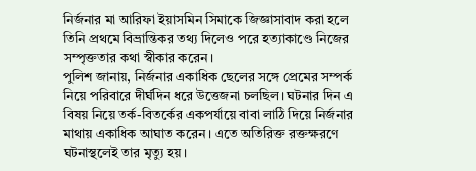নির্জনার মা আরিফা ইয়াসমিন সিমাকে জিজ্ঞাসাবাদ করা হলে তিনি প্রথমে বিভ্রান্তিকর তথ্য দিলেও পরে হত্যাকাণ্ডে নিজের সম্পৃক্ততার কথা স্বীকার করেন।
পুলিশ জানায়, নির্জনার একাধিক ছেলের সঙ্গে প্রেমের সম্পর্ক নিয়ে পরিবারে দীর্ঘদিন ধরে উত্তেজনা চলছিল। ঘটনার দিন এ বিষয় নিয়ে তর্ক-বিতর্কের একপর্যায়ে বাবা লাঠি দিয়ে নির্জনার মাথায় একাধিক আঘাত করেন। এতে অতিরিক্ত রক্তক্ষরণে ঘটনাস্থলেই তার মৃত্যু হয়।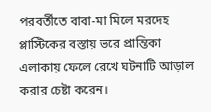পরবর্তীতে বাবা-মা মিলে মরদেহ প্লাস্টিকের বস্তায় ভরে প্রান্তিকা এলাকায় ফেলে রেখে ঘটনাটি আড়াল করার চেষ্টা করেন।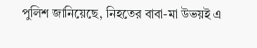পুলিশ জানিয়েছে, নিহতের বাবা-মা উভয়ই এ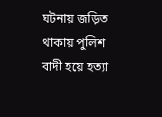ঘটনায় জড়িত থাকায় পুলিশ বাদী হয়ে হত্যা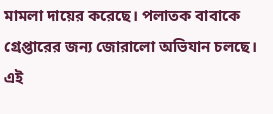মামলা দায়ের করেছে। পলাতক বাবাকে গ্রেপ্তারের জন্য জোরালো অভিযান চলছে। এই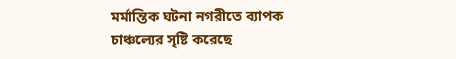মর্মান্তিক ঘটনা নগরীতে ব্যাপক চাঞ্চল্যের সৃষ্টি করেছে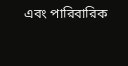এবং পারিবারিক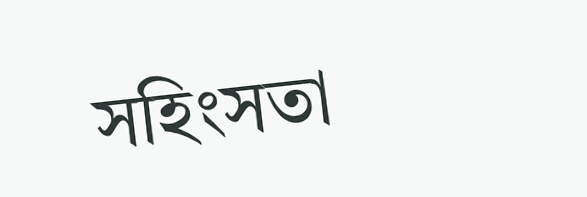সহিংসতা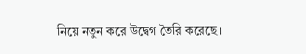নিয়ে নতুন করে উদ্বেগ তৈরি করেছে।